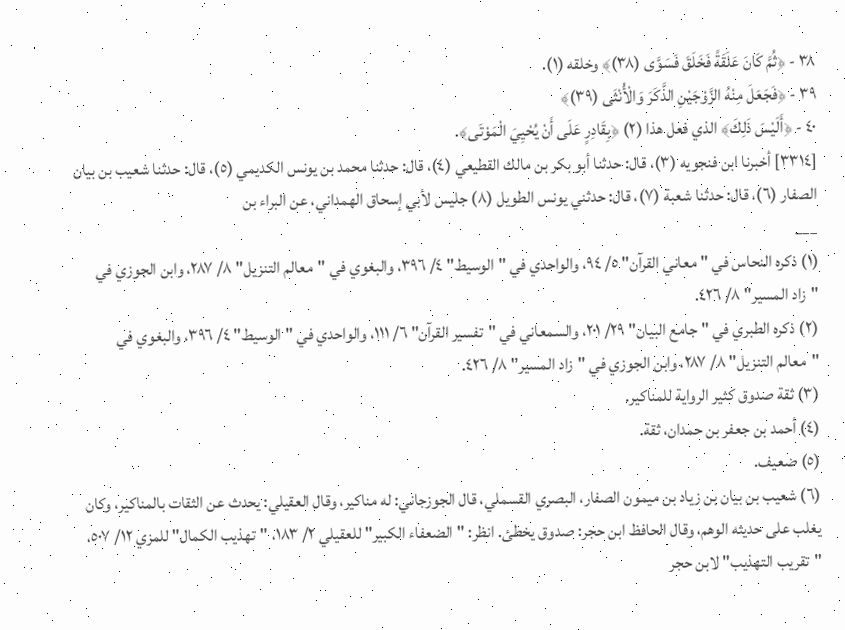٣٨ - ﴿ثُمَّ كَانَ عَلَقَةً فَخَلَقَ فَسَوَّى (٣٨)﴾ وخلقه (١).
٣٩ - ﴿فَجَعَلَ مِنْهُ الزَّوْجَيْنِ الذَّكَرَ وَالْأُنْثَى (٣٩)﴾
٤٠ - ﴿أَلَيْسَ ذَلِكَ﴾ الذي فعل هذا (٢) ﴿بِقَادِرٍ عَلَى أَنْ يُحْيِيَ الْمَوْتَى﴾.
[٣٣١٤] أخبرنا ابن فنجويه (٣)، قال: حدثنا أبو بكر بن مالك القطيعي (٤)، قال: حدثنا محمد بن يونس الكديمي (٥)، قال: حدثنا شعيب بن بيان الصفار (٦)، قال: حدثنا شعبة (٧)، قال: حدثني يونس الطويل (٨) جليس لأبي إسحاق الهمداني، عن البراء بن
___
(١) ذكره النحاس في "معاني القرآن" ٥/ ٩٤، والواحدي في "الوسيط" ٤/ ٣٩٦، والبغوي في "معالم التنزيل" ٨/ ٢٨٧، وابن الجوزي في "زاد المسير" ٨/ ٤٢٦.
(٢) ذكره الطبري في "جامع البيان" ٢٩/ ٢٠١، والسمعاني في "تفسير القرآن" ٦/ ١١١، والواحدي في "الوسيط" ٤/ ٣٩٦، والبغوي في "معالم التنزيل" ٨/ ٢٨٧، وابن الجوزي في "زاد المسير" ٨/ ٤٢٦.
(٣) ثقة صدوق كثير الرواية للمناكير.
(٤) أحمد بن جعفر بن حمدان، ثقة.
(٥) ضعيف.
(٦) شعيب بن بيان بن زياد بن ميمون الصفار، البصري القسملي، قال الجوزجاني: له مناكير، وقال العقيلي: يحدث عن الثقات بالمناكير، وكان يغلب على حديثه الوهم، وقال الحافظ ابن حجر: صدوق يخطئ. انظر: "الضعفاء الكبير" للعقيلي ٢/ ١٨٣، "تهذيب الكمال" للمزي ١٢/ ٥٠٧، "تقريب التهذيب" لابن حجر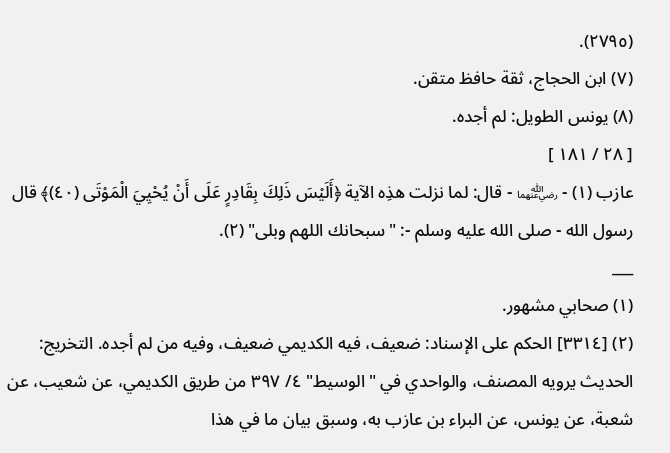(٢٧٩٥).
(٧) ابن الحجاج، ثقة حافظ متقن.
(٨) يونس الطويل: لم أجده.
[ ٢٨ / ١٨١ ]
عازب (١) - ﵄ - قال: لما نزلت هذِه الآية ﴿أَلَيْسَ ذَلِكَ بِقَادِرٍ عَلَى أَنْ يُحْيِيَ الْمَوْتَى (٤٠)﴾ قال رسول الله - صلى الله عليه وسلم -: "سبحانك اللهم وبلى" (٢).
___
(١) صحابي مشهور.
(٢) [٣٣١٤] الحكم على الإسناد: ضعيف، فيه الكديمي ضعيف، وفيه من لم أجده. التخريج: الحديث يرويه المصنف، والواحدي في "الوسيط" ٤/ ٣٩٧ من طريق الكديمي، عن شعيب، عن شعبة، عن يونس، عن البراء بن عازب به، وسبق بيان ما في هذا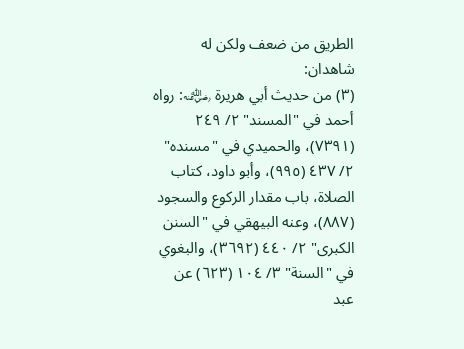الطريق من ضعف ولكن له شاهدان:
(٣) من حديث أبي هريرة ﵁: رواه أحمد في "المسند" ٢/ ٢٤٩ (٧٣٩١)، والحميدي في "مسنده" ٢/ ٤٣٧ (٩٩٥)، وأبو داود، كتاب الصلاة، باب مقدار الركوع والسجود (٨٨٧)، وعنه البيهقي في "السنن الكبرى" ٢/ ٤٤٠ (٣٦٩٢)، والبغوي في "السنة" ٣/ ١٠٤ (٦٢٣) عن عبد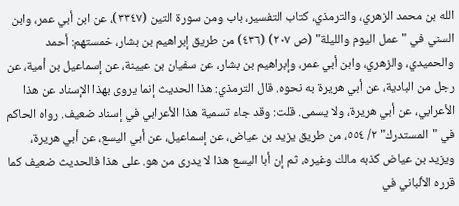الله بن محمد الزهري، والترمذي، كتاب التفسير، باب ومن سورة التين (٣٣٤٧)، عن ابن أبي عمر، وابن السني في "عمل اليوم والليلة" (ص ٢٠٧) (٤٣٦) من طريق إبراهيم بن بشار، خمستهم: أحمد والحميدي، والزهري، وابن أبي عمر، وإبراهيم بن بشار، عن سفيان بن عيينة، عن إسماعيل بن أمية، عن رجل من البادية، عن أبي هريرة به نحوه. قال الترمذي: هذا الحديث إنما يروى بهذا الإسناد عن هذا الأعرابي، عن أبي هريرة، ولا يسمى. قلت: وقد جاء تسمية هذا الأعرابي في إسناد ضعيف. رواه الحاكم في "المستدرك" ٢/ ٥٥٤، من طريق يزيد بن عياض، عن إسماعيل، عن أبي اليسع، عن أبي هريرة، ويزيد بن عياض كذبه مالك وغيره، ثم إن أبا اليسع هذا لا يدرى من هو. على هذا فالحديث ضعيف كما قرره الألباني في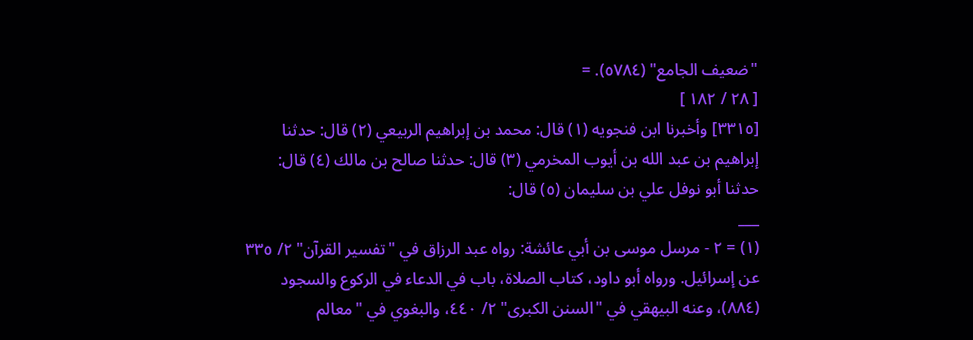"ضعيف الجامع" (٥٧٨٤). =
[ ٢٨ / ١٨٢ ]
[٣٣١٥] وأخبرنا ابن فنجويه (١) قال: محمد بن إبراهيم الربيعي (٢) قال: حدثنا إبراهيم بن عبد الله بن أيوب المخرمي (٣) قال: حدثنا صالح بن مالك (٤) قال: حدثنا أبو نوفل علي بن سليمان (٥) قال:
___
(١) = ٢ - مرسل موسى بن أبي عائشة: رواه عبد الرزاق في "تفسير القرآن" ٢/ ٣٣٥ عن إسرائيل. ورواه أبو داود، كتاب الصلاة، باب في الدعاء في الركوع والسجود (٨٨٤)، وعنه البيهقي في "السنن الكبرى" ٢/ ٤٤٠، والبغوي في "معالم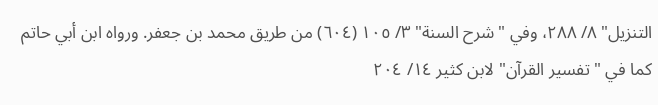التنزيل" ٨/ ٢٨٨، وفي "شرح السنة" ٣/ ١٠٥ (٦٠٤) من طريق محمد بن جعفر. ورواه ابن أبي حاتم كما في "تفسير القرآن" لابن كثير ١٤/ ٢٠٤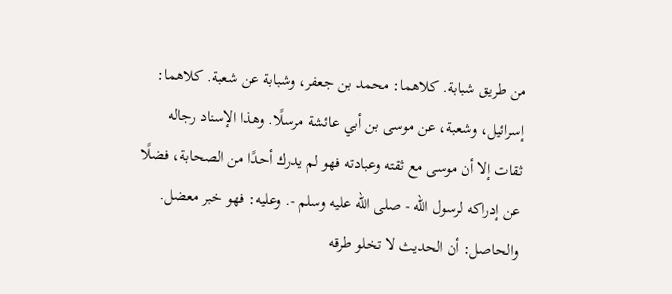من طريق شبابة. كلاهما: محمد بن جعفر، وشبابة عن شعبة. كلاهما: إسرائيل، وشعبة، عن موسى بن أبي عائشة مرسلًا. وهذا الإسناد رجاله ثقات إلا أن موسى مع ثقته وعبادته فهو لم يدرك أحدًا من الصحابة، فضلًا عن إدراكه لرسول الله - صلى الله عليه وسلم -. وعليه: فهو خبر معضل. والحاصل: أن الحديث لا تخلو طرقه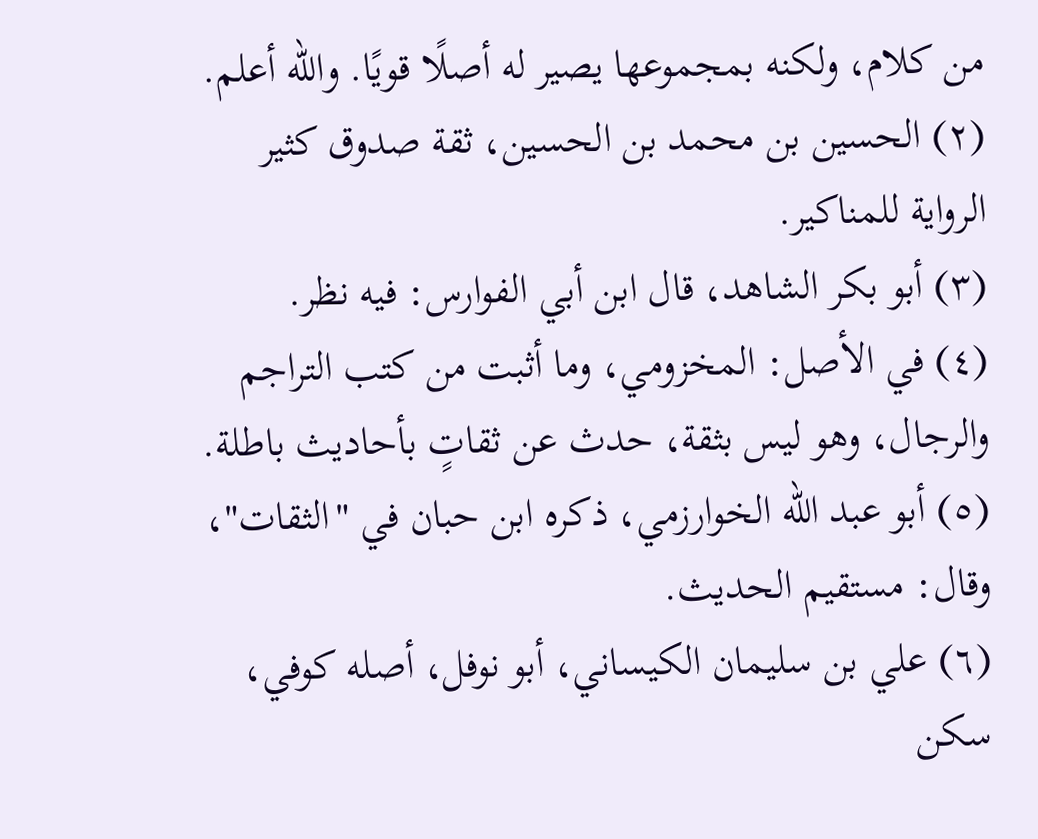من كلام، ولكنه بمجموعها يصير له أصلًا قويًا. والله أعلم.
(٢) الحسين بن محمد بن الحسين، ثقة صدوق كثير الرواية للمناكير.
(٣) أبو بكر الشاهد، قال ابن أبي الفوارس: فيه نظر.
(٤) في الأصل: المخزومي، وما أثبت من كتب التراجم والرجال، وهو ليس بثقة، حدث عن ثقاتٍ بأحاديث باطلة.
(٥) أبو عبد الله الخوارزمي، ذكره ابن حبان في "الثقات"، وقال: مستقيم الحديث.
(٦) علي بن سليمان الكيساني، أبو نوفل، أصله كوفي، سكن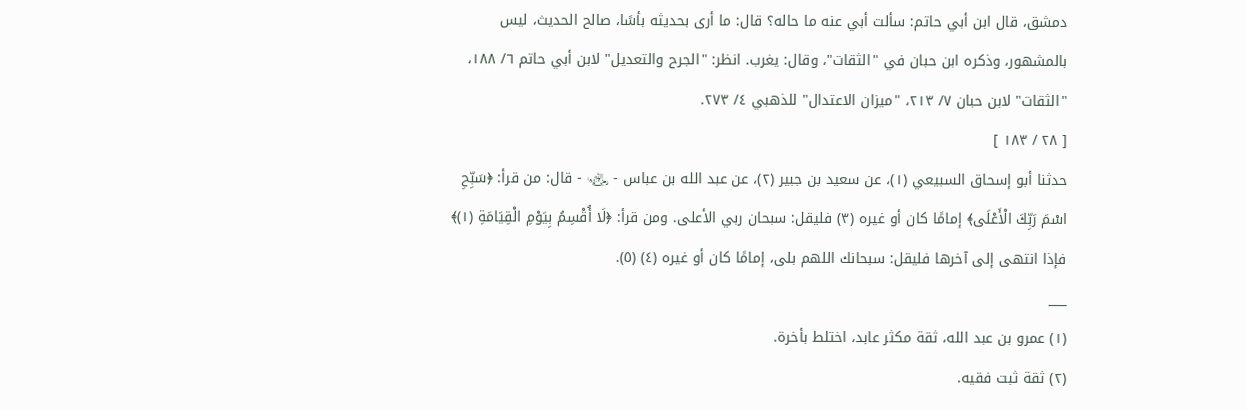دمشق، قال ابن أبي حاتم: سألت أبي عنه ما حاله؟ قال: ما أرى بحديثه بأسًا، صالح الحديث، ليس بالمشهور، وذكره ابن حبان في "الثقات"، وقال: يغرب. انظر: "الجرح والتعديل" لابن أبي حاتم ٦/ ١٨٨، "الثقات" لابن حبان ٧/ ٢١٣، "ميزان الاعتدال" للذهبي ٤/ ٢٧٣.
[ ٢٨ / ١٨٣ ]
حدثنا أبو إسحاق السبيعي (١)، عن سعيد بن جبير (٢)، عن عبد الله بن عباس - ﵄ - قال: من قرأ: ﴿سَبِّحِ اسْمَ رَبِّكَ الْأَعْلَى﴾ إمامًا كان أو غيره (٣) فليقل: سبحان ربي الأعلى. ومن قرأ: ﴿لَا أُقْسِمُ بِيَوْمِ الْقِيَامَةِ (١)﴾ فإذا انتهى إلى آخرها فليقل: سبحانك اللهم بلى، إمامًا كان أو غيره (٤) (٥).
___
(١) عمرو بن عبد الله، ثقة مكثر عابد، اختلط بأخرة.
(٢) ثقة ثبت فقيه.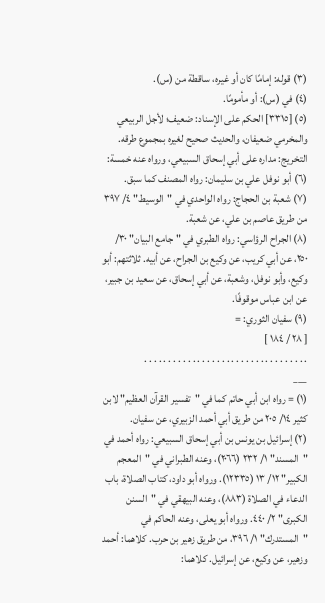(٣) قوله: إمامًا كان أو غيره، ساقطة من (س).
(٤) في (س): أو مأمومًا.
(٥) [٣٣١٥] الحكم على الإسناد: ضعيف؛ لأجل الربيعي والمخرمي ضعيفان، والحديث صحيح لغيره بمجموع طرقه. التخريج: مداره على أبي إسحاق السبيعي، ورواه عنه خمسة:
(٦) أبو نوفل علي بن سليمان: رواه المصنف كما سبق.
(٧) شعبة بن الحجاج: رواه الواحدي في "الوسيط" ٤/ ٣٩٧ من طريق عاصم بن علي، عن شعبة.
(٨) الجراح الرؤاسي: رواه الطبري في "جامع البيان" ٣٠/ ٢٥٠، عن أبي كريب، عن وكيع بن الجراح، عن أبيه. ثلاثتهم: أبو وكيع، وأبو نوفل، وشعبة، عن أبي إسحاق، عن سعيد بن جبير، عن ابن عباس موقوفًا.
(٩) سفيان الثوري: =
[ ٢٨ / ١٨٤ ]
. . . . . . . . . . . . . . . . . . . . . . . . . . . . . . . . . .
___
(١) = رواه ابن أبي حاتم كما في "تفسير القرآن العظيم" لابن كثير ١٤/ ٢٠٥ من طريق أبي أحمد الزبيري، عن سفيان.
(٢) إسرائيل بن يونس بن أبي إسحاق السبيعي: رواه أحمد في "المسند" ١/ ٢٣٢ (٢٠٦٦)، وعنه الطبراني في "المعجم الكبير" ١٢/ ١٣ (١٢٣٣٥). ورواه أبو داود، كتاب الصلاة، باب الدعاء في الصلاة (٨٨٣)، وعنه البيهقي في "السنن الكبرى" ٢/ ٤٤٠. ورواه أبو يعلى، وعنه الحاكم في "المستدرك" ١/ ٣٩٦، من طريق زهير بن حرب. كلاهما: أحمد وزهير، عن وكيع، عن إسرائيل. كلاهما: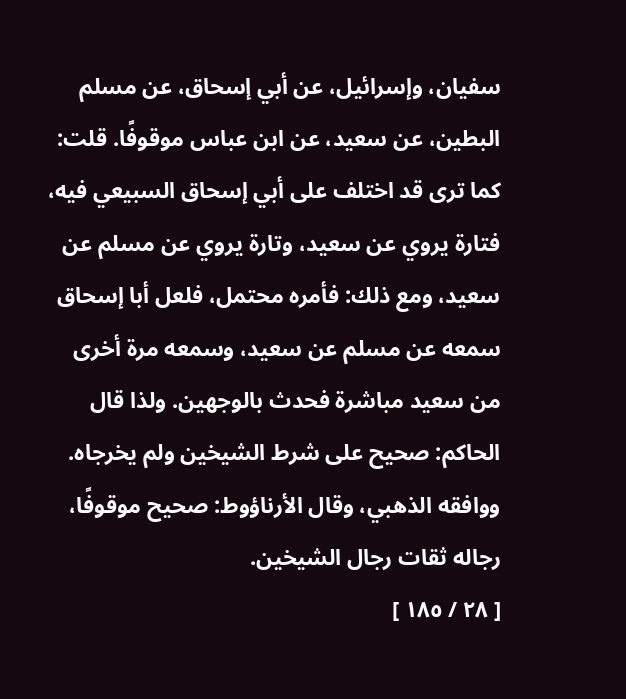سفيان، وإسرائيل، عن أبي إسحاق، عن مسلم البطين، عن سعيد، عن ابن عباس موقوفًا. قلت: كما ترى قد اختلف على أبي إسحاق السبيعي فيه، فتارة يروي عن سعيد، وتارة يروي عن مسلم عن سعيد، ومع ذلك: فأمره محتمل، فلعل أبا إسحاق سمعه عن مسلم عن سعيد، وسمعه مرة أخرى من سعيد مباشرة فحدث بالوجهين. ولذا قال الحاكم: صحيح على شرط الشيخين ولم يخرجاه. ووافقه الذهبي، وقال الأرناؤوط: صحيح موقوفًا، رجاله ثقات رجال الشيخين.
[ ٢٨ / ١٨٥ ]